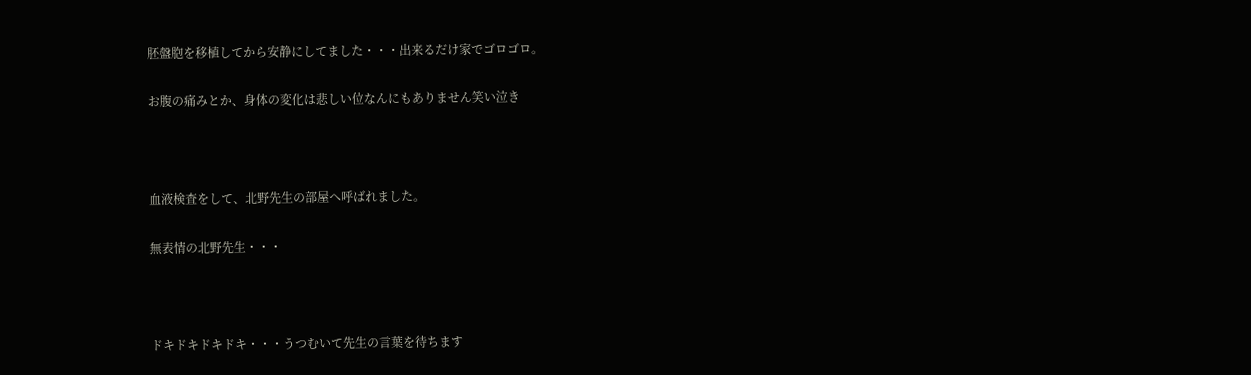胚盤胞を移植してから安静にしてました・・・出来るだけ家でゴロゴロ。

お腹の痛みとか、身体の変化は悲しい位なんにもありません笑い泣き



血液検査をして、北野先生の部屋へ呼ばれました。

無表情の北野先生・・・



ドキドキドキドキ・・・うつむいて先生の言葉を待ちます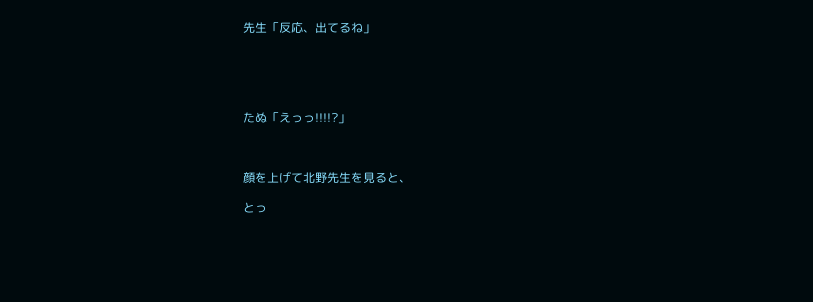先生「反応、出てるね」





たぬ「えっっ!!!!?」



顔を上げて北野先生を見ると、

とっ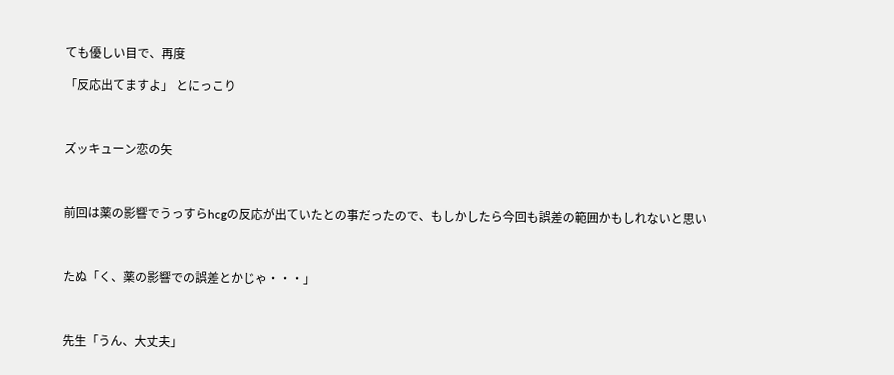ても優しい目で、再度

「反応出てますよ」 とにっこり



ズッキューン恋の矢



前回は薬の影響でうっすらhcgの反応が出ていたとの事だったので、もしかしたら今回も誤差の範囲かもしれないと思い



たぬ「く、薬の影響での誤差とかじゃ・・・」



先生「うん、大丈夫」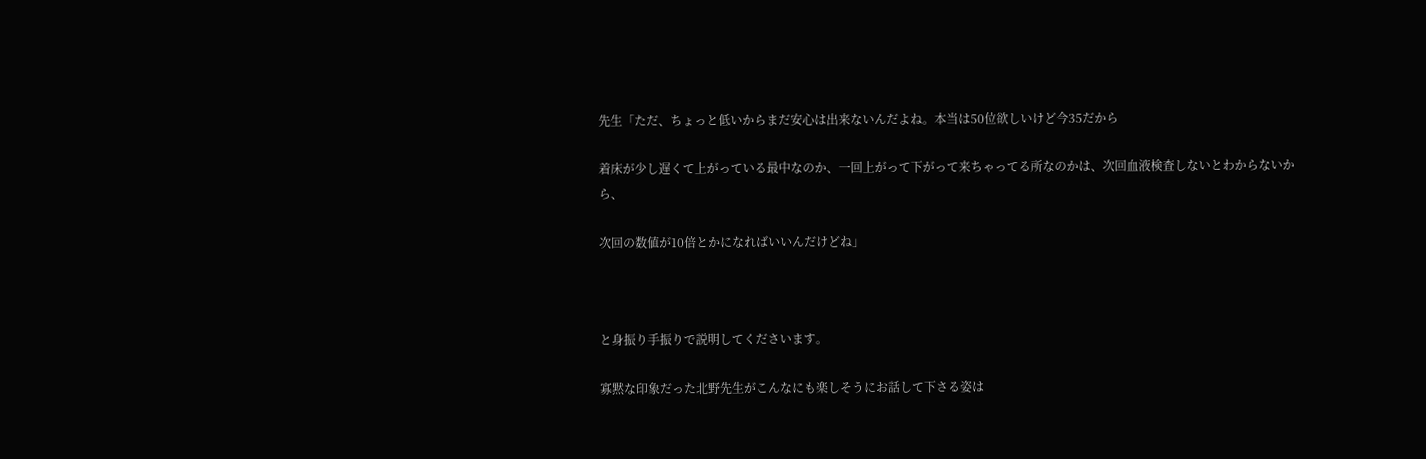先生「ただ、ちょっと低いからまだ安心は出来ないんだよね。本当は50位欲しいけど今35だから

着床が少し遅くて上がっている最中なのか、一回上がって下がって来ちゃってる所なのかは、次回血液検査しないとわからないから、

次回の数値が10倍とかになればいいんだけどね」



と身振り手振りで説明してくださいます。

寡黙な印象だった北野先生がこんなにも楽しそうにお話して下さる姿は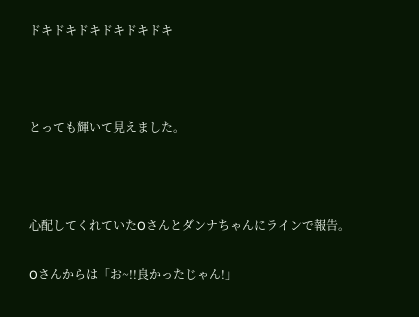ドキドキドキドキドキドキ



とっても輝いて見えました。



心配してくれていたOさんとダンナちゃんにラインで報告。

Oさんからは「お~!!良かったじゃん!」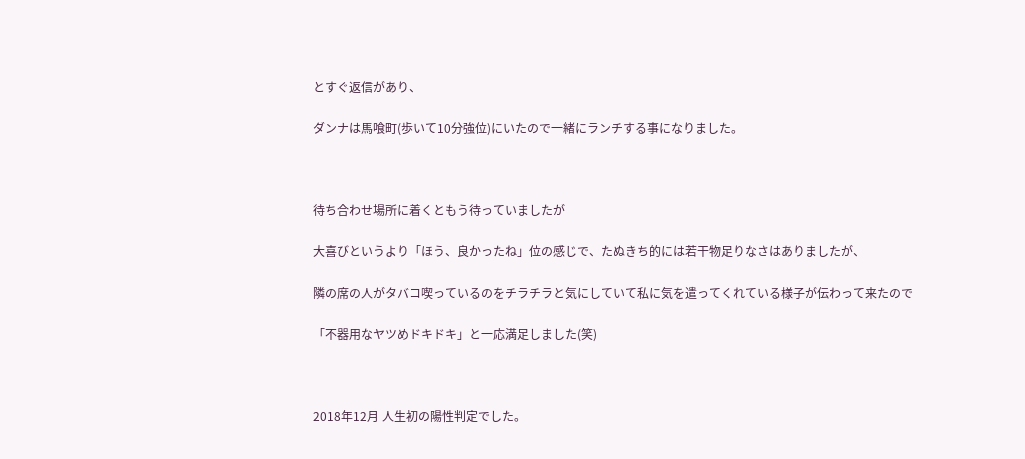とすぐ返信があり、

ダンナは馬喰町(歩いて10分強位)にいたので一緒にランチする事になりました。



待ち合わせ場所に着くともう待っていましたが

大喜びというより「ほう、良かったね」位の感じで、たぬきち的には若干物足りなさはありましたが、

隣の席の人がタバコ喫っているのをチラチラと気にしていて私に気を遣ってくれている様子が伝わって来たので

「不器用なヤツめドキドキ」と一応満足しました(笑)



2018年12月 人生初の陽性判定でした。